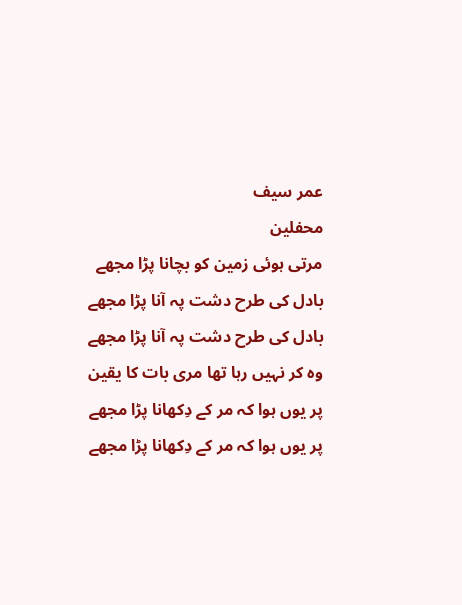عمر سیف
محفلین
مرتی ہوئی زمین کو بچانا پڑا مجھے
بادل کی طرح دشت پہ آنا پڑا مجھے
بادل کی طرح دشت پہ آنا پڑا مجھے
وہ کر نہیں رہا تھا مری بات کا یقین
پر یوں ہوا کہ مر کے دِکھانا پڑا مجھے
پر یوں ہوا کہ مر کے دِکھانا پڑا مجھے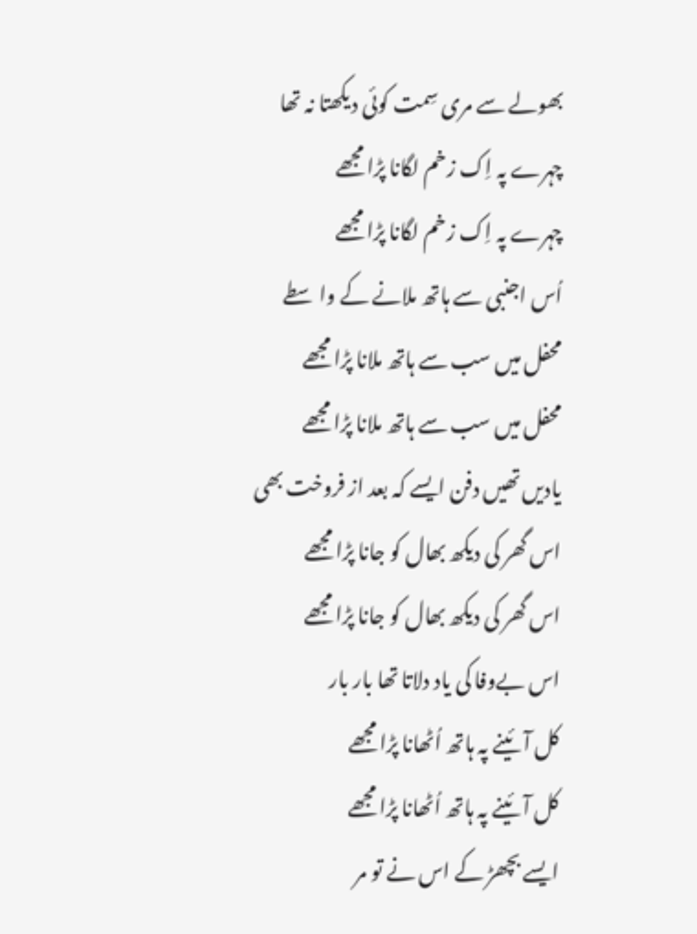بھولے سے مری سِمت کوئی دیکھتا نہ تھا
چہرے پہ اِک زخم لگانا پڑا مجھے
چہرے پہ اِک زخم لگانا پڑا مجھے
اُس اجنبی سے ہاتھ ملانے کے واسطے
محفل میں سب سے ہاتھ ملانا پڑا مجھے
محفل میں سب سے ہاتھ ملانا پڑا مجھے
یادیں تھیں دفن ایسے کہ بعد از فروخت بھی
اس گھر کی دیکھ بھال کو جانا پڑا مجھے
اس گھر کی دیکھ بھال کو جانا پڑا مجھے
اس بےوفا کی یاد دلاتا تھا بار بار
کل آئینے پہ ہاتھ اُٹھانا پڑا مجھے
کل آئینے پہ ہاتھ اُٹھانا پڑا مجھے
ایسے بچھڑ کے اس نے تو مر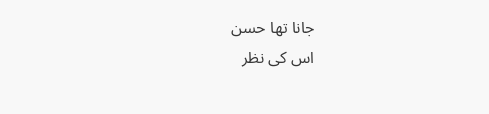جانا تھا حسن
اس کی نظر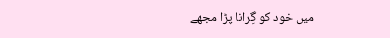میں خود کو گِرانا پڑا مجھے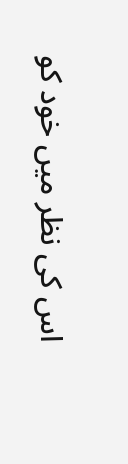اس کی نظر میں خود کو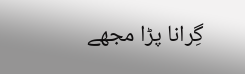گِرانا پڑا مجھے